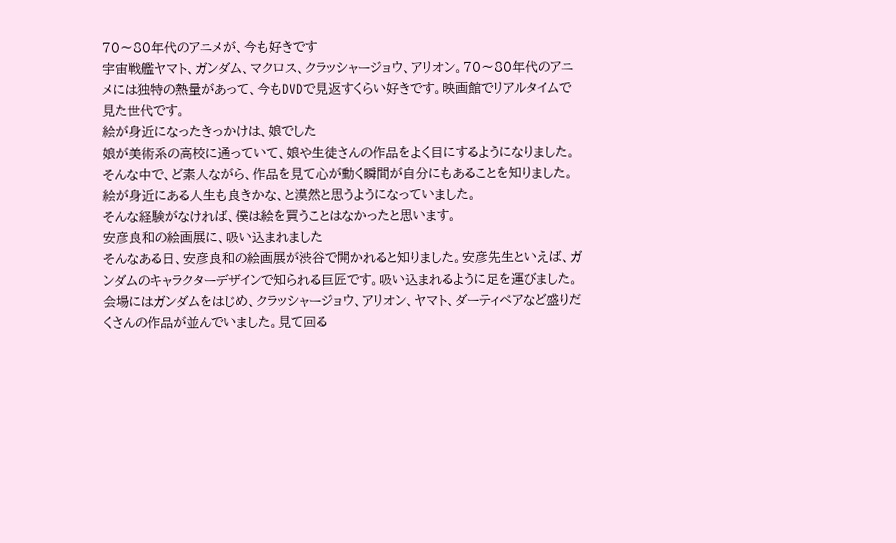70〜80年代のアニメが、今も好きです
宇宙戦艦ヤマト、ガンダム、マクロス、クラッシャージョウ、アリオン。70〜80年代のアニメには独特の熱量があって、今もDVDで見返すくらい好きです。映画館でリアルタイムで見た世代です。
絵が身近になったきっかけは、娘でした
娘が美術系の高校に通っていて、娘や生徒さんの作品をよく目にするようになりました。そんな中で、ど素人ながら、作品を見て心が動く瞬間が自分にもあることを知りました。絵が身近にある人生も良きかな、と漠然と思うようになっていました。
そんな経験がなければ、僕は絵を買うことはなかったと思います。
安彦良和の絵画展に、吸い込まれました
そんなある日、安彦良和の絵画展が渋谷で開かれると知りました。安彦先生といえば、ガンダムのキャラクターデザインで知られる巨匠です。吸い込まれるように足を運びました。
会場にはガンダムをはじめ、クラッシャージョウ、アリオン、ヤマト、ダーティペアなど盛りだくさんの作品が並んでいました。見て回る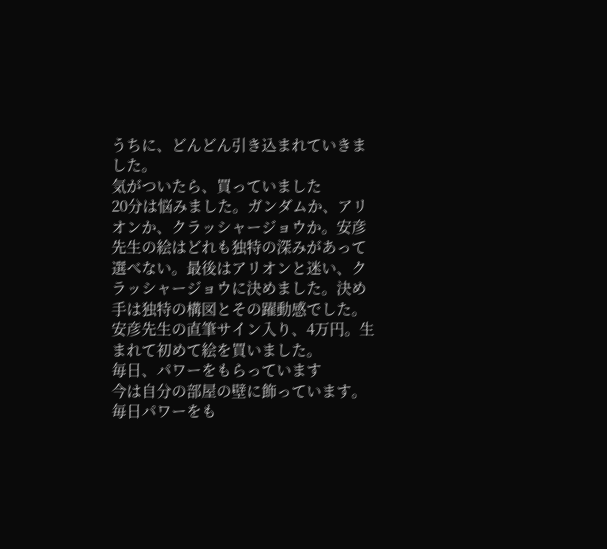うちに、どんどん引き込まれていきました。
気がついたら、買っていました
20分は悩みました。ガンダムか、アリオンか、クラッシャージョウか。安彦先生の絵はどれも独特の深みがあって選べない。最後はアリオンと迷い、クラッシャージョウに決めました。決め手は独特の構図とその躍動感でした。
安彦先生の直筆サイン入り、4万円。生まれて初めて絵を買いました。
毎日、パワーをもらっています
今は自分の部屋の壁に飾っています。毎日パワーをも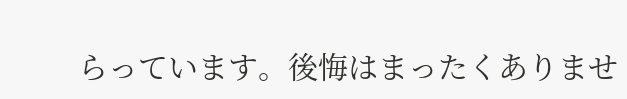らっています。後悔はまったくありませ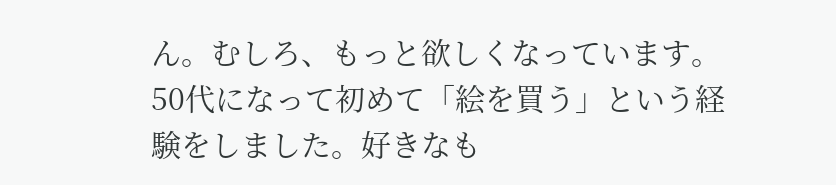ん。むしろ、もっと欲しくなっています。
50代になって初めて「絵を買う」という経験をしました。好きなも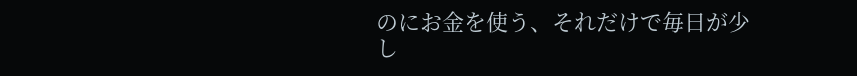のにお金を使う、それだけで毎日が少し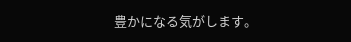豊かになる気がします。